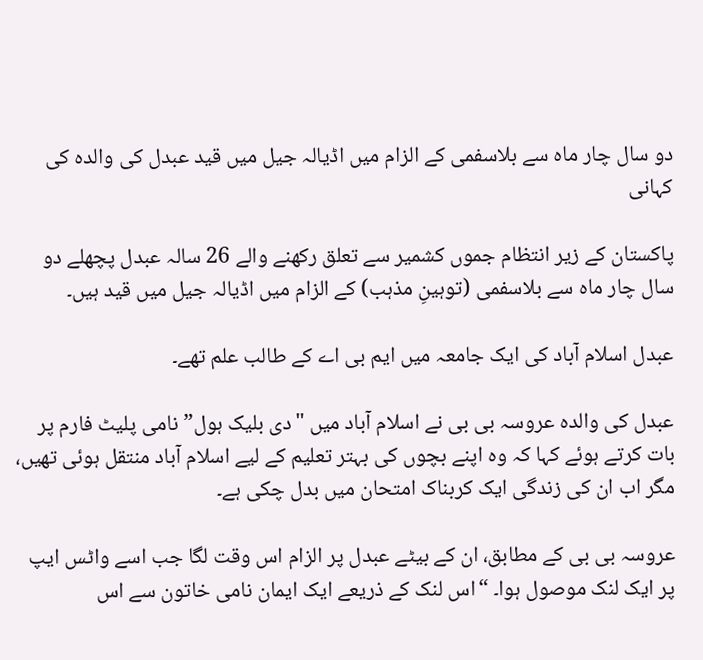دو سال چار ماہ سے بلاسفمی کے الزام میں اڈیالہ جیل میں قید عبدل کی والدہ کی کہانی

پاکستان کے زیر انتظام جموں کشمیر سے تعلق رکھنے والے 26 سالہ عبدل پچھلے دو سال چار ماہ سے بلاسفمی (توہینِ مذہب) کے الزام میں اڈیالہ جیل میں قید ہیں۔

عبدل اسلام آباد کی ایک جامعہ میں ایم بی اے کے طالب علم تھے۔

عبدل کی والدہ عروسہ بی بی نے اسلام آباد میں "دی بلیک ہول” نامی پلیٹ فارم پر بات کرتے ہوئے کہا کہ وہ اپنے بچوں کی بہتر تعلیم کے لیے اسلام آباد منتقل ہوئی تھیں، مگر اب ان کی زندگی ایک کربناک امتحان میں بدل چکی ہے۔

عروسہ بی بی کے مطابق، ان کے بیٹے عبدل پر الزام اس وقت لگا جب اسے واٹس ایپ پر ایک لنک موصول ہوا۔ “اس لنک کے ذریعے ایک ایمان نامی خاتون سے اس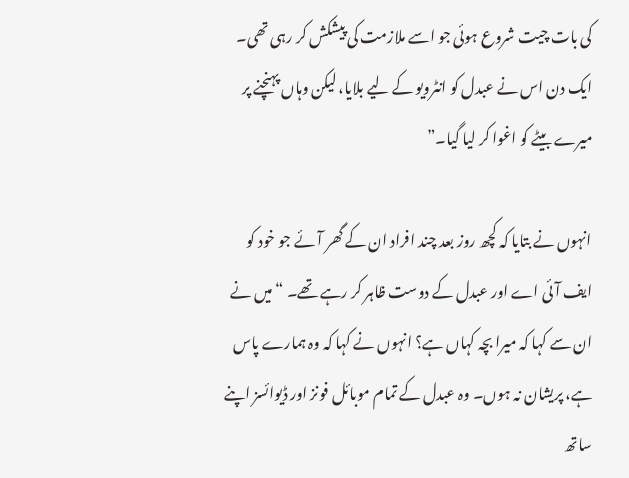کی بات چیت شروع ہوئی جو اسے ملازمت کی پیشکش کر رہی تھی۔ ایک دن اس نے عبدل کو انٹرویو کے لیے بلایا، لیکن وہاں پہنچنے پر میرے بیٹے کو اغوا کر لیا گیا۔”

انہوں نے بتایا کہ کچھ روز بعد چند افراد ان کے گھر آئے جو خود کو ایف آئی اے اور عبدل کے دوست ظاہر کر رہے تھے۔ “میں نے ان سے کہا کہ میرا بچہ کہاں ہے؟ انہوں نے کہا کہ وہ ہمارے پاس ہے، پریشان نہ ہوں۔ وہ عبدل کے تمام موبائل فونز اور ڈیوائسز اپنے ساتھ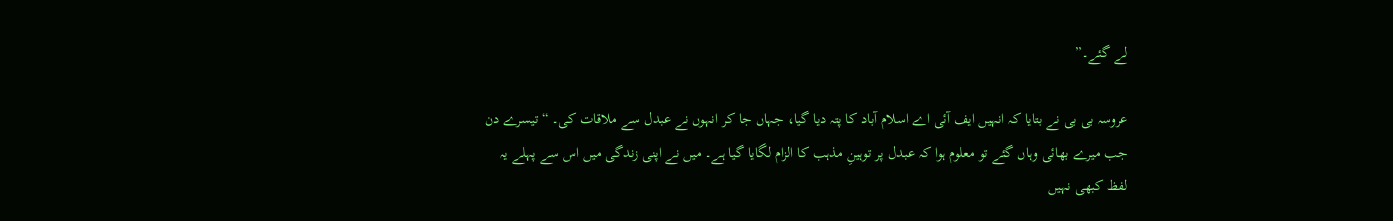لے گئے۔”

عروسہ بی بی نے بتایا کہ انہیں ایف آئی اے اسلام آباد کا پتہ دیا گیا، جہاں جا کر انہوں نے عبدل سے ملاقات کی۔ “تیسرے دن جب میرے بھائی وہاں گئے تو معلوم ہوا کہ عبدل پر توہینِ مذہب کا الزام لگایا گیا ہے۔ میں نے اپنی زندگی میں اس سے پہلے یہ لفظ کبھی نہیں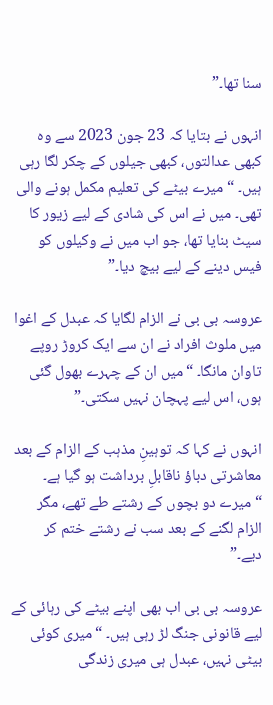سنا تھا۔”

انہوں نے بتایا کہ 23 جون 2023 سے وہ کبھی عدالتوں، کبھی جیلوں کے چکر لگا رہی ہیں۔ “میرے بیٹے کی تعلیم مکمل ہونے والی تھی۔ میں نے اس کی شادی کے لیے زیور کا سیٹ بنایا تھا، جو اب میں نے وکیلوں کو فیس دینے کے لیے بیچ دیا۔”

عروسہ بی بی نے الزام لگایا کہ عبدل کے اغوا میں ملوث افراد نے ان سے ایک کروڑ روپے تاوان مانگا۔ “میں ان کے چہرے بھول گئی ہوں، اس لیے پہچان نہیں سکتی۔”

انہوں نے کہا کہ توہینِ مذہب کے الزام کے بعد معاشرتی دباؤ ناقابلِ برداشت ہو گیا ہے۔ “میرے دو بچوں کے رشتے طے تھے، مگر الزام لگنے کے بعد سب نے رشتے ختم کر دیے۔”

عروسہ بی بی اب بھی اپنے بیٹے کی رہائی کے لیے قانونی جنگ لڑ رہی ہیں۔ “میری کوئی بیٹی نہیں، عبدل ہی میری زندگی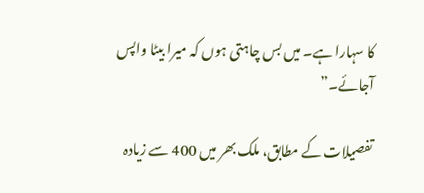کا سہارا ہے۔ میں بس چاہتی ہوں کہ میرا بیٹا واپس آجائے۔”

تفصیلات کے مطابق، ملک بھر میں 400 سے زیادہ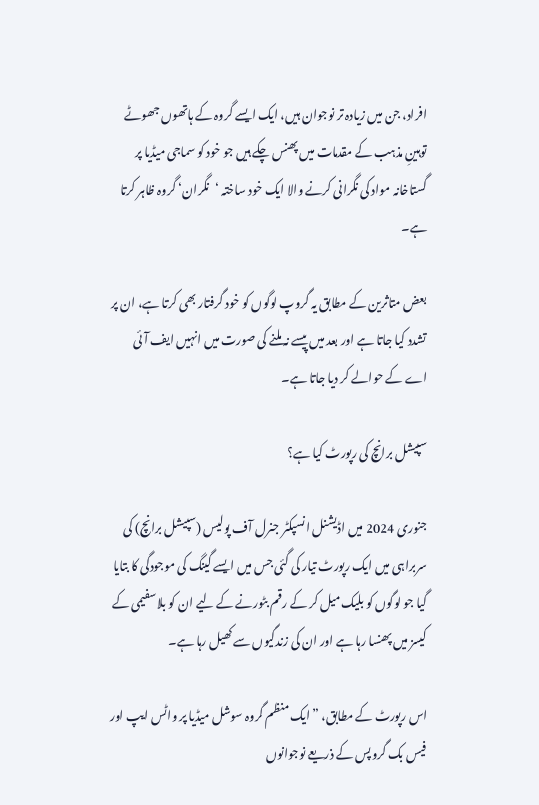افراد، جن میں زیادہ تر نوجوان ہیں، ایک ایسے گروہ کے ہاتھوں جھوٹے توہینِ مذہب کے مقدمات میں پھنس چکے ہیں جو خود کو سماجی میڈیا پر گستاخانہ مواد کی نگرانی کرنے والا ایک خود ساختہ ‘نگران‘ گروہ ظاہر کرتا ہے۔

بعض متاثرین کے مطابق یہ گروپ لوگوں کو خود گرفتار بھی کرتا ہے، ان پر تشدد کیا جاتا ہے اور بعد میں پیسے نہ ملنے کی صورت میں انہیں ایف آئی اے کے حوالے کر دیا جاتا ہے۔

سپیشل برانچ کی رپورٹ کیا ہے؟

جنوری 2024 میں اڈیشنل انسپکٹر جنرل آف پولیس (سپیشل برانچ) کی سربراہی میں ایک رپورٹ تیار کی گئی جس میں ایسے گینگ کی موجودگی کا بتایا گیا جو لوگوں کو بلیک میل کر کے رقم بٹورنے کے لیے ان کو بلاسفیمی کے کیسز میں پھنسا رہا ہے اور ان کی زندگیوں سے کھیل رہا ہے۔

اس رپورٹ کے مطابق، ”ایک منظم گروہ سوشل میڈیا پر واٹس ایپ اور فیس بک گروپس کے ذریعے نوجوانوں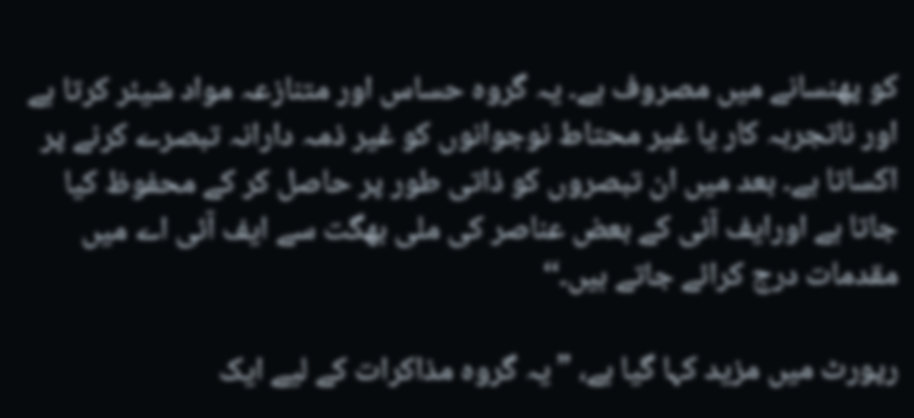کو پھنسانے میں مصروف ہے۔ یہ گروہ حساس اور متنازعہ مواد شیئر کرتا ہے اور ناتجربہ کار یا غیر محتاط نوجوانوں کو غیر ذمہ دارانہ تبصرے کرنے پر اکساتا ہے۔ بعد میں ان تبصروں کو ذاتی طور پر حاصل کر کے محفوظ کیا جاتا ہے اورایف آئی کے بعض عناصر کی ملی بھگت سے ایف آئی اے میں مقدمات درج کرائے جاتے ہیں۔‘‘

رپورٹ میں مزید کہا گیا ہے، ”یہ گروہ مذاکرات کے لیے ایک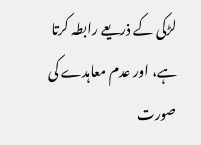لڑکی کے ذریعے رابطہ کرتا ہے، اور عدم معاہدے کی صورت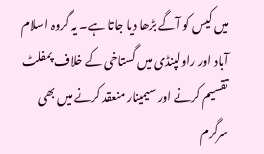میں کیس کو آگے بڑھا دیا جاتا ہے۔ یہ گروہ اسلام آباد اور راولپنڈی میں گستاخی کے خلاف پمفلٹ تقسیم کرنے اور سیمینار منعقد کرنے میں بھی سرگرم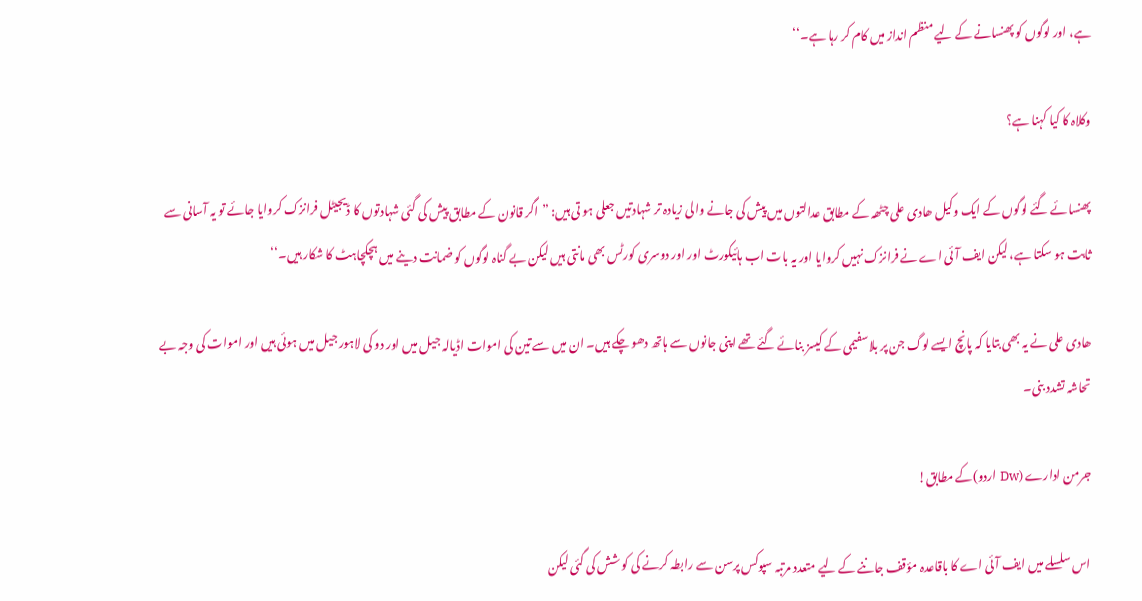ہے، اور لوگوں کو پھنسانے کے لیے منظم انداز میں کام کر رہا ہے۔‘‘

وکلاہ کا کیا کہنا ہے؟

پھنسائے گئے لوگوں کے ایک وکیل ھادی علی چٹھہ کے مطابق عدالتوں میں پیش کی جانے والی زیادہ تر شہادتیں جعلی ہو تی ہیں: ”اگر قانون کے مطابق پیش کی گئی شہادتوں کا ڈیجیٹل فرانزک کروایا جائے تو یہ آسانی سے ثابت ہو سکتا ہے، لیکن ایف آئی اے نے فرانزک نہیں کروایا اور یہ بات اب ہائیکورٹ اور اور دوسری کورٹس بھی مانتی ہیں لیکن بے گناہ لوگوں کو ضمانت دینے میں ہچکچاہٹ کا شکار ہیں۔‘‘

ھادی علی نے یہ بھی بتایا کہ پانچ ایسے لوگ جن پر بلاسفیمی کے کیسز بنائے گئے تھے اپنی جانوں سے ہاتھ دھو چکے ہیں۔ ان میں سے تین کی اموات اڈیالہ جیل میں اور دو کی لاہور جیل میں ہوئی ہیں اور اموات کی وجہ بے تحاشہ تشدد بنی۔

جرمن ادارے (Dw اردو)کے مطابق!

اس سلسلے میں ایف آئی اے کا باقاعدہ مؤقف جاننے کے لیے متعدد مرتبہ سپوکس پرسن سے رابطہ کرنے کی کو شش کی گئی لیکن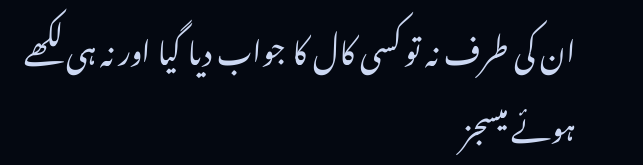ان کی طرف نہ تو کسی کال کا جواب دیا گیا اور نہ ہی لکھے ہوئے میسجز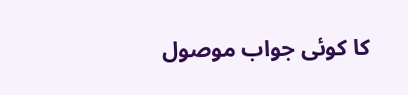کا کوئی جواب موصول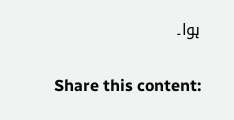ہوا۔

Share this content: